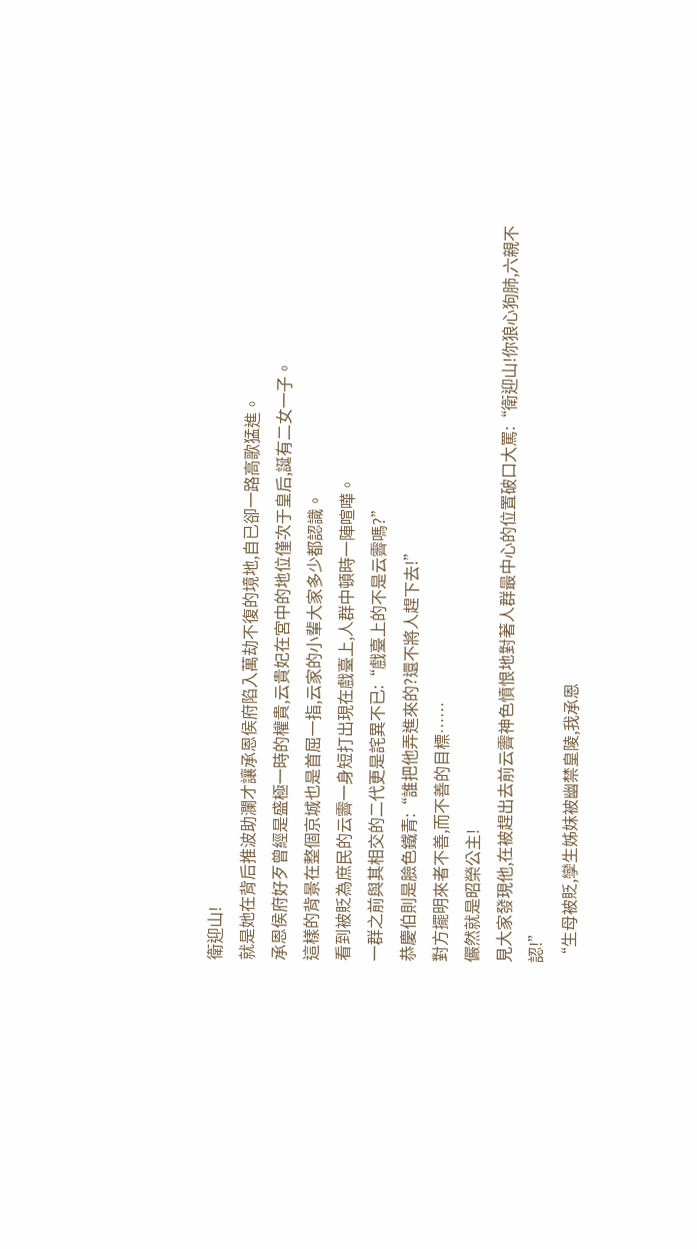衛迎山!
就是她在背后推波助瀾才讓承恩侯府陷入萬劫不復的境地,自已卻一路高歌猛進。
承恩侯府好歹曾經是盛極一時的權貴,云貴妃在宮中的地位僅次于皇后,誕有二女一子。
這樣的背景在整個京城也是首屈一指,云家的小輩大家多少都認識。
看到被貶為庶民的云霽一身短打出現在戲臺上,人群中頓時一陣喧嘩。
一群之前與其相交的二代更是詫異不已:“戲臺上的不是云霽嗎?”
恭慶伯則是臉色鐵青:“誰把他弄進來的?還不將人趕下去!”
對方擺明來者不善,而不善的目標……
儼然就是昭榮公主!
見大家發現他,在被趕出去前云霽神色憤恨地對著人群最中心的位置破口大罵:“衛迎山!你狼心狗肺,六親不認!”
“生母被貶,孿生姊妹被幽禁皇陵,我承恩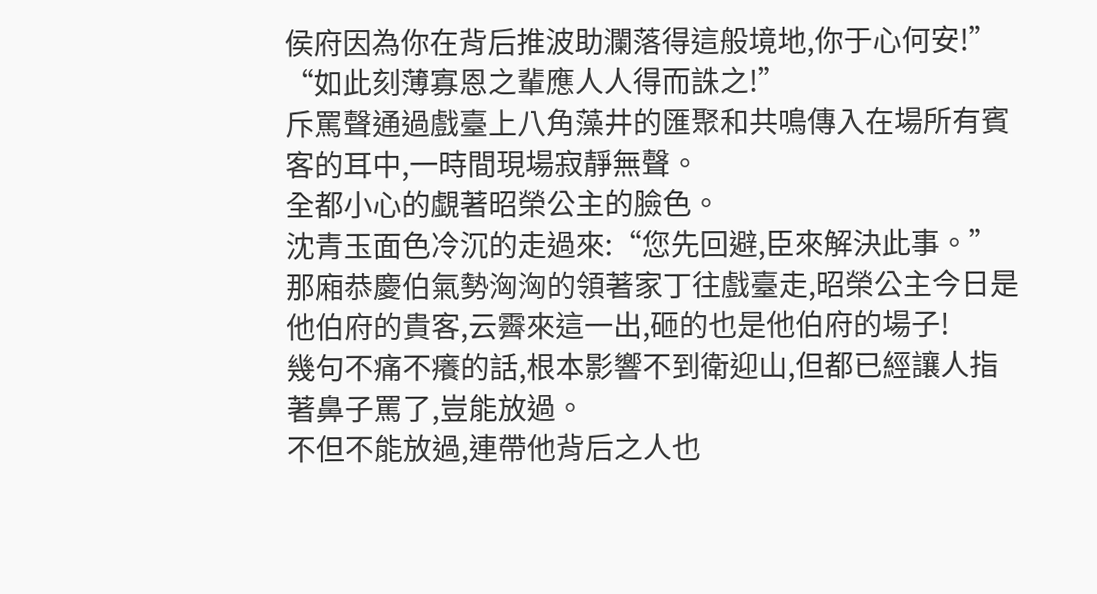侯府因為你在背后推波助瀾落得這般境地,你于心何安!”
“如此刻薄寡恩之輩應人人得而誅之!”
斥罵聲通過戲臺上八角藻井的匯聚和共鳴傳入在場所有賓客的耳中,一時間現場寂靜無聲。
全都小心的覷著昭榮公主的臉色。
沈青玉面色冷沉的走過來:“您先回避,臣來解決此事。”
那廂恭慶伯氣勢洶洶的領著家丁往戲臺走,昭榮公主今日是他伯府的貴客,云霽來這一出,砸的也是他伯府的場子!
幾句不痛不癢的話,根本影響不到衛迎山,但都已經讓人指著鼻子罵了,豈能放過。
不但不能放過,連帶他背后之人也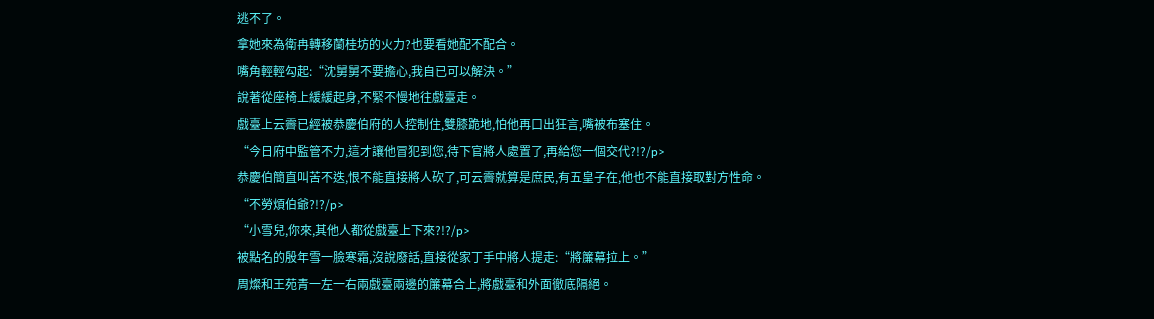逃不了。
拿她來為衛冉轉移蘭桂坊的火力?也要看她配不配合。
嘴角輕輕勾起:“沈舅舅不要擔心,我自已可以解決。”
說著從座椅上緩緩起身,不緊不慢地往戲臺走。
戲臺上云霽已經被恭慶伯府的人控制住,雙膝跪地,怕他再口出狂言,嘴被布塞住。
“今日府中監管不力,這才讓他冒犯到您,待下官將人處置了,再給您一個交代?!?/p>
恭慶伯簡直叫苦不迭,恨不能直接將人砍了,可云霽就算是庶民,有五皇子在,他也不能直接取對方性命。
“不勞煩伯爺?!?/p>
“小雪兒,你來,其他人都從戲臺上下來?!?/p>
被點名的殷年雪一臉寒霜,沒說廢話,直接從家丁手中將人提走:“將簾幕拉上。”
周燦和王苑青一左一右兩戲臺兩邊的簾幕合上,將戲臺和外面徹底隔絕。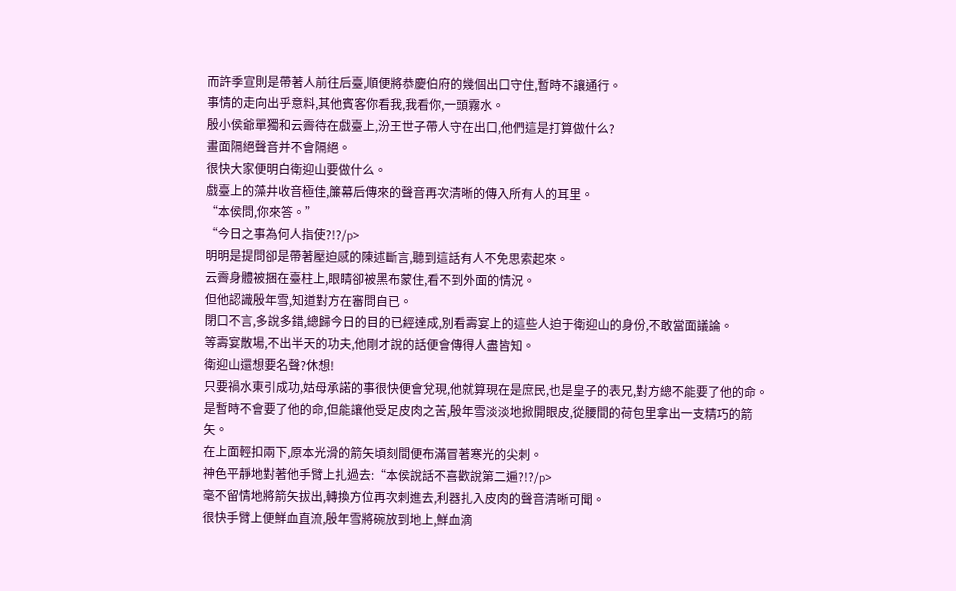而許季宣則是帶著人前往后臺,順便將恭慶伯府的幾個出口守住,暫時不讓通行。
事情的走向出乎意料,其他賓客你看我,我看你,一頭霧水。
殷小侯爺單獨和云霽待在戲臺上,汾王世子帶人守在出口,他們這是打算做什么?
畫面隔絕聲音并不會隔絕。
很快大家便明白衛迎山要做什么。
戲臺上的藻井收音極佳,簾幕后傳來的聲音再次清晰的傳入所有人的耳里。
“本侯問,你來答。”
“今日之事為何人指使?!?/p>
明明是提問卻是帶著壓迫感的陳述斷言,聽到這話有人不免思索起來。
云霽身體被捆在臺柱上,眼睛卻被黑布蒙住,看不到外面的情況。
但他認識殷年雪,知道對方在審問自已。
閉口不言,多說多錯,總歸今日的目的已經達成,別看壽宴上的這些人迫于衛迎山的身份,不敢當面議論。
等壽宴散場,不出半天的功夫,他剛才說的話便會傳得人盡皆知。
衛迎山還想要名聲?休想!
只要禍水東引成功,姑母承諾的事很快便會兌現,他就算現在是庶民,也是皇子的表兄,對方總不能要了他的命。
是暫時不會要了他的命,但能讓他受足皮肉之苦,殷年雪淡淡地掀開眼皮,從腰間的荷包里拿出一支精巧的箭矢。
在上面輕扣兩下,原本光滑的箭矢頃刻間便布滿冒著寒光的尖刺。
神色平靜地對著他手臂上扎過去:“本侯說話不喜歡說第二遍?!?/p>
毫不留情地將箭矢拔出,轉換方位再次刺進去,利器扎入皮肉的聲音清晰可聞。
很快手臂上便鮮血直流,殷年雪將碗放到地上,鮮血滴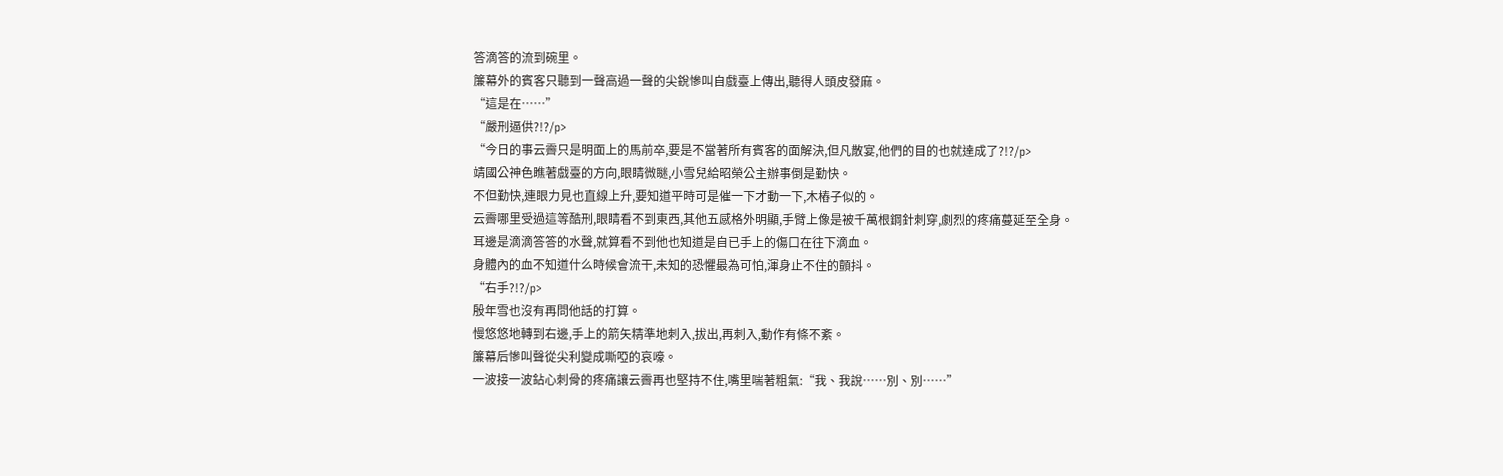答滴答的流到碗里。
簾幕外的賓客只聽到一聲高過一聲的尖銳慘叫自戲臺上傳出,聽得人頭皮發麻。
“這是在……”
“嚴刑逼供?!?/p>
“今日的事云霽只是明面上的馬前卒,要是不當著所有賓客的面解決,但凡散宴,他們的目的也就達成了?!?/p>
靖國公神色瞧著戲臺的方向,眼睛微瞇,小雪兒給昭榮公主辦事倒是勤快。
不但勤快,連眼力見也直線上升,要知道平時可是催一下才動一下,木樁子似的。
云霽哪里受過這等酷刑,眼睛看不到東西,其他五感格外明顯,手臂上像是被千萬根鋼針刺穿,劇烈的疼痛蔓延至全身。
耳邊是滴滴答答的水聲,就算看不到他也知道是自已手上的傷口在往下滴血。
身體內的血不知道什么時候會流干,未知的恐懼最為可怕,渾身止不住的顫抖。
“右手?!?/p>
殷年雪也沒有再問他話的打算。
慢悠悠地轉到右邊,手上的箭矢精準地刺入,拔出,再刺入,動作有條不紊。
簾幕后慘叫聲從尖利變成嘶啞的哀嚎。
一波接一波鉆心刺骨的疼痛讓云霽再也堅持不住,嘴里喘著粗氣:“我、我說……別、別……”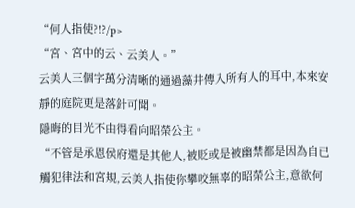“何人指使?!?/p>
“宮、宮中的云、云美人。”
云美人三個字萬分清晰的通過藻井傳入所有人的耳中,本來安靜的庭院更是落針可聞。
隱晦的目光不由得看向昭榮公主。
“不管是承恩侯府還是其他人,被貶或是被幽禁都是因為自已觸犯律法和宮規,云美人指使你攀咬無辜的昭榮公主,意欲何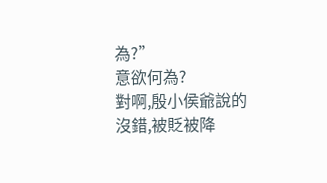為?”
意欲何為?
對啊,殷小侯爺說的沒錯,被貶被降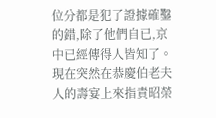位分都是犯了證據確鑿的錯,除了他們自已,京中已經傳得人皆知了。
現在突然在恭慶伯老夫人的壽宴上來指責昭榮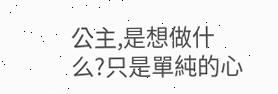公主,是想做什么?只是單純的心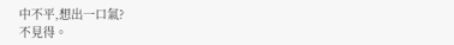中不平,想出一口氣?
不見得。